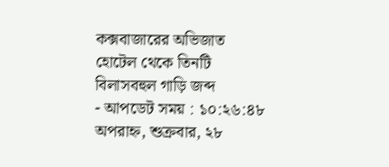কক্সবাজারের অভিজাত হোটেল থেকে তিনটি বিলাসবহুল গাড়ি জব্দ
- আপডেট সময় : ১০:২৬:৪৮ অপরাহ্ন, শুক্রবার, ২৮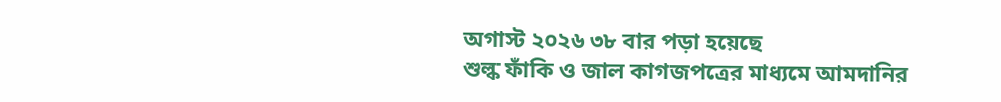অগাস্ট ২০২৬ ৩৮ বার পড়া হয়েছে
শুল্ক ফাঁকি ও জাল কাগজপত্রের মাধ্যমে আমদানির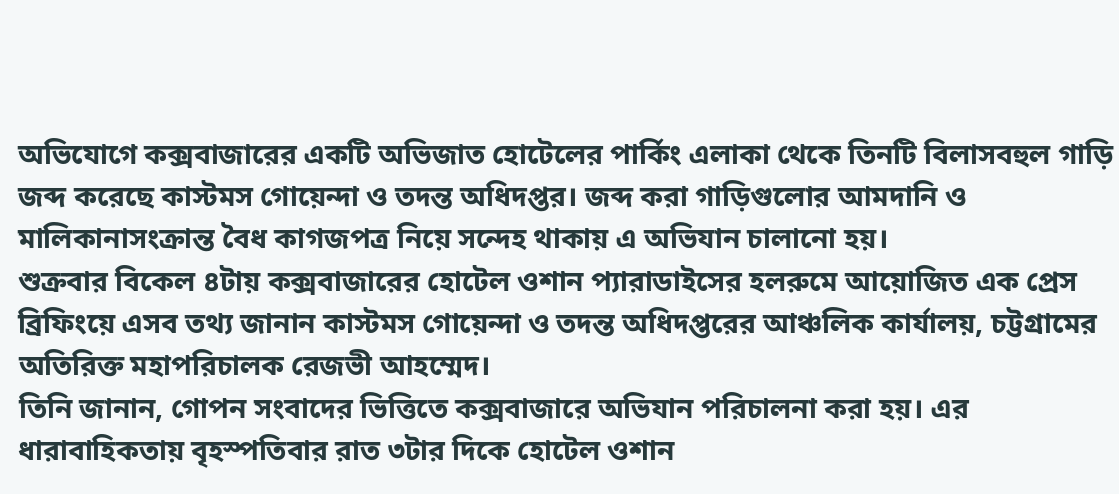অভিযোগে কক্সবাজারের একটি অভিজাত হোটেলের পার্কিং এলাকা থেকে তিনটি বিলাসবহুল গাড়ি জব্দ করেছে কাস্টমস গোয়েন্দা ও তদন্ত অধিদপ্তর। জব্দ করা গাড়িগুলোর আমদানি ও মালিকানাসংক্রান্ত বৈধ কাগজপত্র নিয়ে সন্দেহ থাকায় এ অভিযান চালানো হয়।
শুক্রবার বিকেল ৪টায় কক্সবাজারের হোটেল ওশান প্যারাডাইসের হলরুমে আয়োজিত এক প্রেস ব্রিফিংয়ে এসব তথ্য জানান কাস্টমস গোয়েন্দা ও তদন্ত অধিদপ্তরের আঞ্চলিক কার্যালয়, চট্টগ্রামের অতিরিক্ত মহাপরিচালক রেজভী আহম্মেদ।
তিনি জানান, গোপন সংবাদের ভিত্তিতে কক্সবাজারে অভিযান পরিচালনা করা হয়। এর ধারাবাহিকতায় বৃহস্পতিবার রাত ৩টার দিকে হোটেল ওশান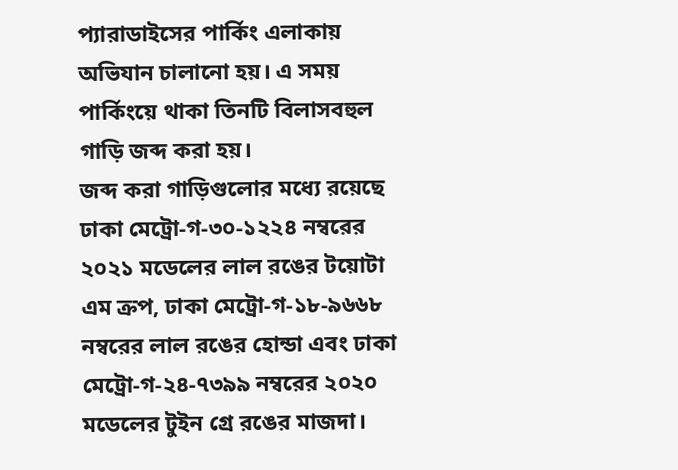প্যারাডাইসের পার্কিং এলাকায় অভিযান চালানো হয়। এ সময় পার্কিংয়ে থাকা তিনটি বিলাসবহুল গাড়ি জব্দ করা হয়।
জব্দ করা গাড়িগুলোর মধ্যে রয়েছে ঢাকা মেট্রো-গ-৩০-১২২৪ নম্বরের ২০২১ মডেলের লাল রঙের টয়োটা এম ক্রপ, ঢাকা মেট্রো-গ-১৮-৯৬৬৮ নম্বরের লাল রঙের হোন্ডা এবং ঢাকা মেট্রো-গ-২৪-৭৩৯৯ নম্বরের ২০২০ মডেলের টুইন গ্রে রঙের মাজদা।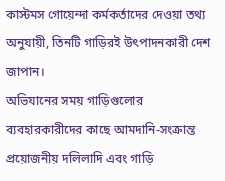কাস্টমস গোয়েন্দা কর্মকর্তাদের দেওয়া তথ্য অনুযায়ী, তিনটি গাড়িরই উৎপাদনকারী দেশ জাপান।
অভিযানের সময় গাড়িগুলোর ব্যবহারকারীদের কাছে আমদানি-সংক্রান্ত প্রয়োজনীয় দলিলাদি এবং গাড়ি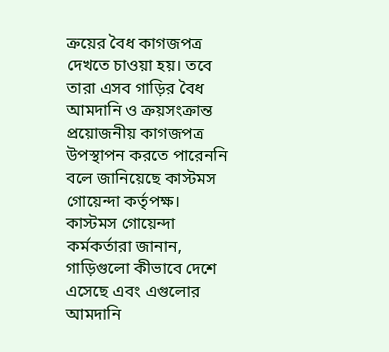ক্রয়ের বৈধ কাগজপত্র দেখতে চাওয়া হয়। তবে তারা এসব গাড়ির বৈধ আমদানি ও ক্রয়সংক্রান্ত প্রয়োজনীয় কাগজপত্র উপস্থাপন করতে পারেননি বলে জানিয়েছে কাস্টমস গোয়েন্দা কর্তৃপক্ষ।
কাস্টমস গোয়েন্দা কর্মকর্তারা জানান, গাড়িগুলো কীভাবে দেশে এসেছে এবং এগুলোর আমদানি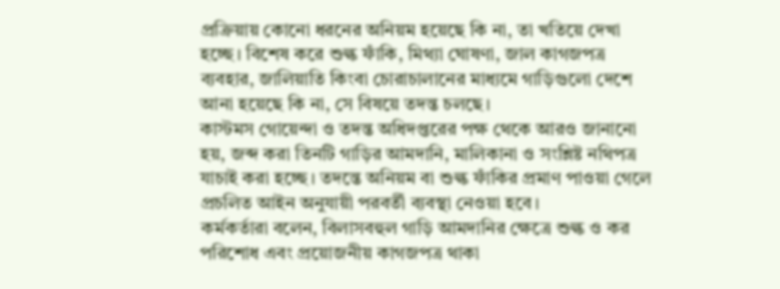প্রক্রিয়ায় কোনো ধরনের অনিয়ম হয়েছে কি না, তা খতিয়ে দেখা হচ্ছে। বিশেষ করে শুল্ক ফাঁকি, মিথ্যা ঘোষণা, জাল কাগজপত্র ব্যবহার, জালিয়াতি কিংবা চোরাচালানের মাধ্যমে গাড়িগুলো দেশে আনা হয়েছে কি না, সে বিষয়ে তদন্ত চলছে।
কাস্টমস গোয়েন্দা ও তদন্ত অধিদপ্তরের পক্ষ থেকে আরও জানানো হয়, জব্দ করা তিনটি গাড়ির আমদানি, মালিকানা ও সংশ্লিষ্ট নথিপত্র যাচাই করা হচ্ছে। তদন্তে অনিয়ম বা শুল্ক ফাঁকির প্রমাণ পাওয়া গেলে প্রচলিত আইন অনুযায়ী পরবর্তী ব্যবস্থা নেওয়া হবে।
কর্মকর্তারা বলেন, বিলাসবহুল গাড়ি আমদানির ক্ষেত্রে শুল্ক ও কর পরিশোধ এবং প্রয়োজনীয় কাগজপত্র থাকা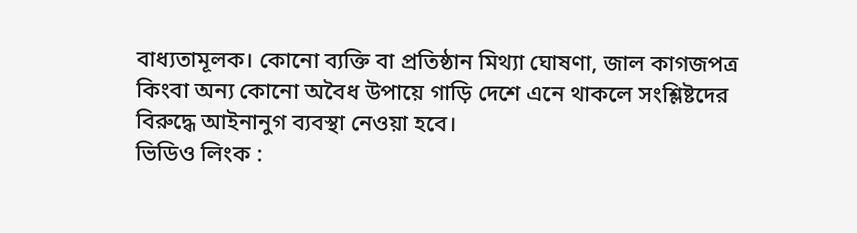বাধ্যতামূলক। কোনো ব্যক্তি বা প্রতিষ্ঠান মিথ্যা ঘোষণা, জাল কাগজপত্র কিংবা অন্য কোনো অবৈধ উপায়ে গাড়ি দেশে এনে থাকলে সংশ্লিষ্টদের বিরুদ্ধে আইনানুগ ব্যবস্থা নেওয়া হবে।
ভিডিও লিংক :